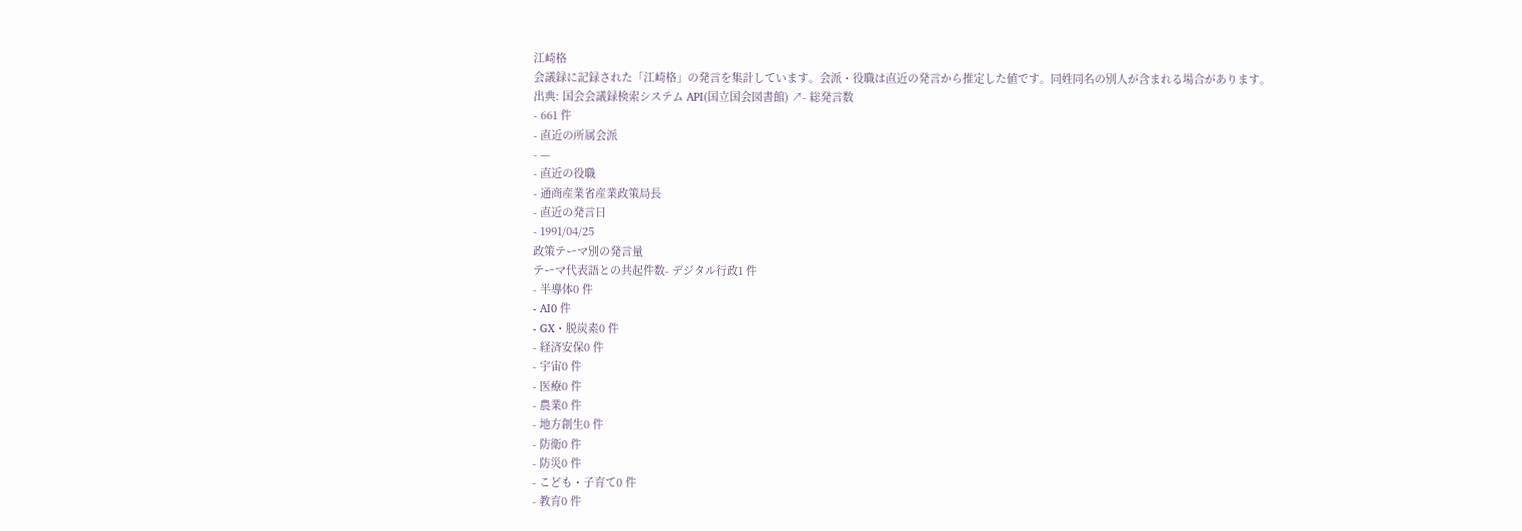江崎格
会議録に記録された「江崎格」の発言を集計しています。会派・役職は直近の発言から推定した値です。同姓同名の別人が含まれる場合があります。
出典: 国会会議録検索システム API(国立国会図書館) ↗- 総発言数
- 661 件
- 直近の所属会派
- —
- 直近の役職
- 通商産業省産業政策局長
- 直近の発言日
- 1991/04/25
政策テーマ別の発言量
テーマ代表語との共起件数- デジタル行政1 件
- 半導体0 件
- AI0 件
- GX・脱炭素0 件
- 経済安保0 件
- 宇宙0 件
- 医療0 件
- 農業0 件
- 地方創生0 件
- 防衛0 件
- 防災0 件
- こども・子育て0 件
- 教育0 件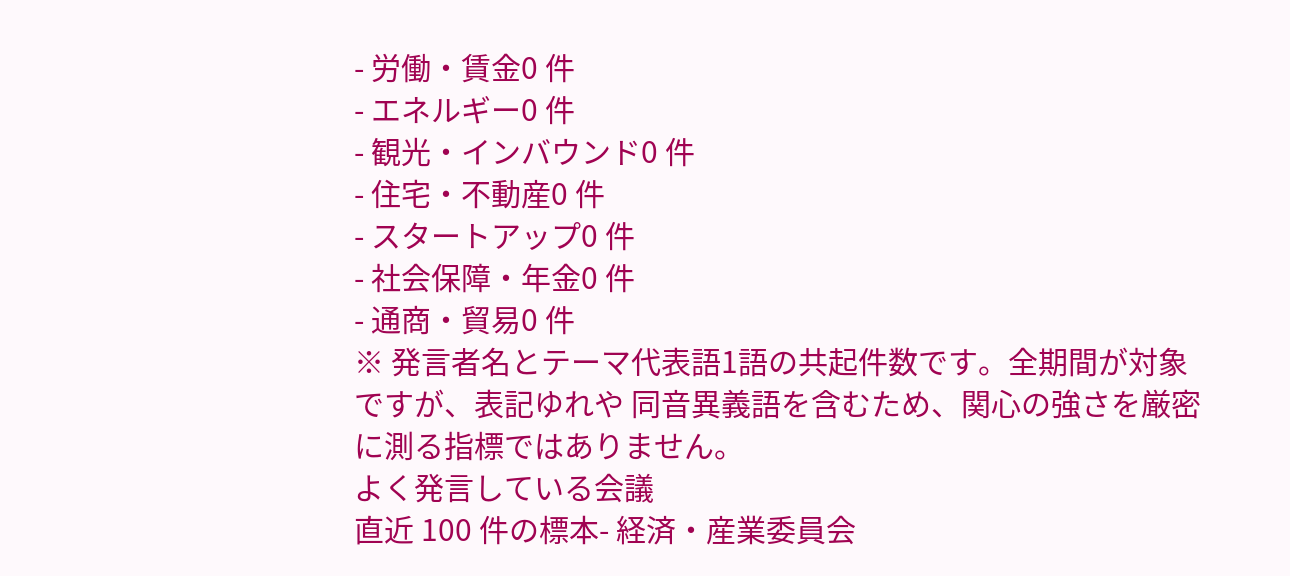- 労働・賃金0 件
- エネルギー0 件
- 観光・インバウンド0 件
- 住宅・不動産0 件
- スタートアップ0 件
- 社会保障・年金0 件
- 通商・貿易0 件
※ 発言者名とテーマ代表語1語の共起件数です。全期間が対象ですが、表記ゆれや 同音異義語を含むため、関心の強さを厳密に測る指標ではありません。
よく発言している会議
直近 100 件の標本- 経済・産業委員会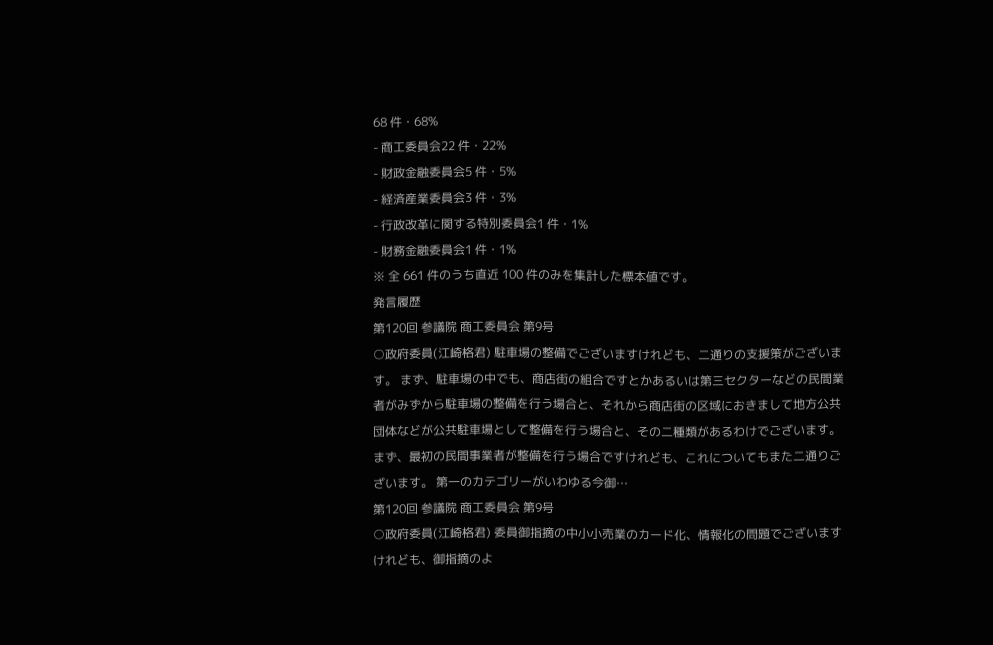68 件・68%
- 商工委員会22 件・22%
- 財政金融委員会5 件・5%
- 経済産業委員会3 件・3%
- 行政改革に関する特別委員会1 件・1%
- 財務金融委員会1 件・1%
※ 全 661 件のうち直近 100 件のみを集計した標本値です。
発言履歴
第120回 参議院 商工委員会 第9号
○政府委員(江崎格君) 駐車場の整備でございますけれども、二通りの支援策がございます。 まず、駐車場の中でも、商店街の組合ですとかあるいは第三セクターなどの民間業者がみずから駐車場の整備を行う場合と、それから商店街の区域におきまして地方公共団体などが公共駐車場として整備を行う場合と、その二種類があるわけでございます。 まず、最初の民間事業者が整備を行う場合ですけれども、これについてもまた二通りございます。 第一のカテゴリーがいわゆる今御…
第120回 参議院 商工委員会 第9号
○政府委員(江崎格君) 委員御指摘の中小小売業のカード化、情報化の問題でございますけれども、御指摘のよ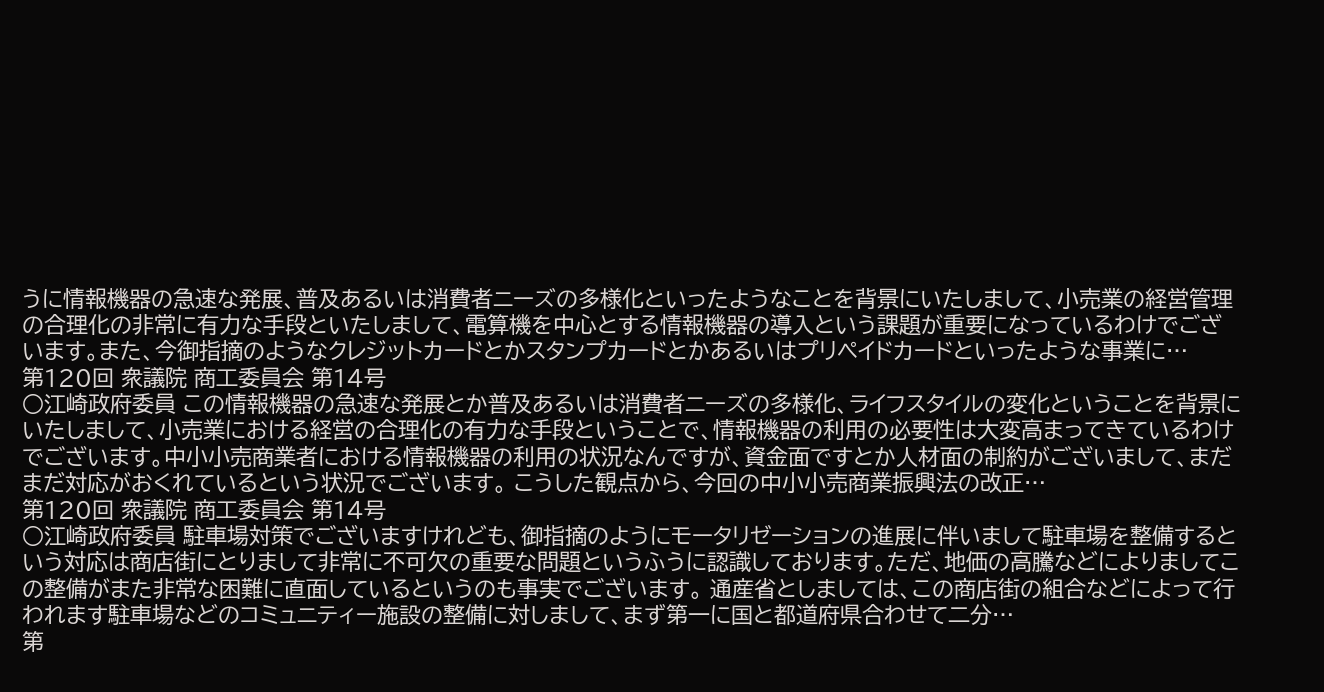うに情報機器の急速な発展、普及あるいは消費者ニーズの多様化といったようなことを背景にいたしまして、小売業の経営管理の合理化の非常に有力な手段といたしまして、電算機を中心とする情報機器の導入という課題が重要になっているわけでございます。また、今御指摘のようなクレジットカードとかスタンプカードとかあるいはプリペイドカードといったような事業に…
第120回 衆議院 商工委員会 第14号
○江崎政府委員 この情報機器の急速な発展とか普及あるいは消費者ニーズの多様化、ライフスタイルの変化ということを背景にいたしまして、小売業における経営の合理化の有力な手段ということで、情報機器の利用の必要性は大変高まってきているわけでございます。中小小売商業者における情報機器の利用の状況なんですが、資金面ですとか人材面の制約がございまして、まだまだ対応がおくれているという状況でございます。 こうした観点から、今回の中小小売商業振興法の改正…
第120回 衆議院 商工委員会 第14号
○江崎政府委員 駐車場対策でございますけれども、御指摘のようにモータリゼーションの進展に伴いまして駐車場を整備するという対応は商店街にとりまして非常に不可欠の重要な問題というふうに認識しております。ただ、地価の高騰などによりましてこの整備がまた非常な困難に直面しているというのも事実でございます。 通産省としましては、この商店街の組合などによって行われます駐車場などのコミュニティー施設の整備に対しまして、まず第一に国と都道府県合わせて二分…
第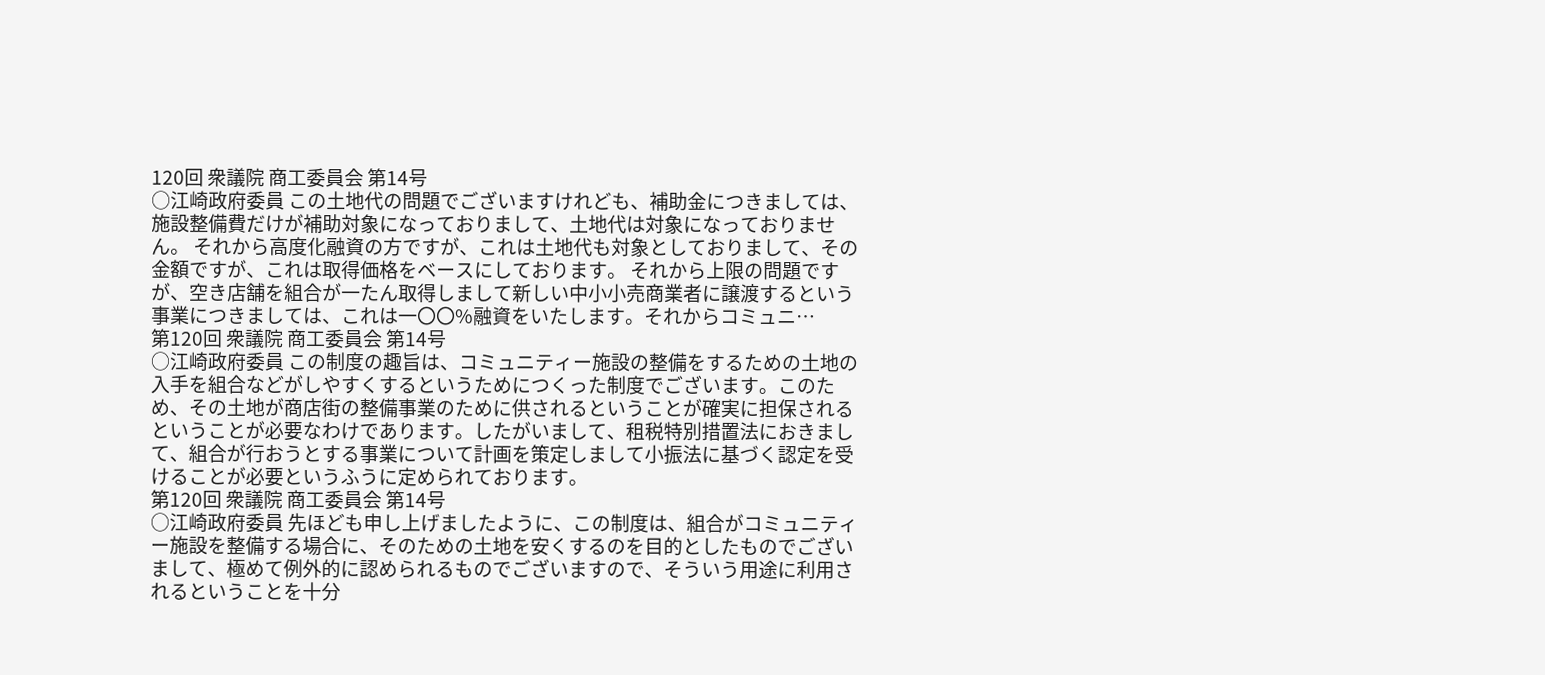120回 衆議院 商工委員会 第14号
○江崎政府委員 この土地代の問題でございますけれども、補助金につきましては、施設整備費だけが補助対象になっておりまして、土地代は対象になっておりません。 それから高度化融資の方ですが、これは土地代も対象としておりまして、その金額ですが、これは取得価格をベースにしております。 それから上限の問題ですが、空き店舗を組合が一たん取得しまして新しい中小小売商業者に譲渡するという事業につきましては、これは一〇〇%融資をいたします。それからコミュニ…
第120回 衆議院 商工委員会 第14号
○江崎政府委員 この制度の趣旨は、コミュニティー施設の整備をするための土地の入手を組合などがしやすくするというためにつくった制度でございます。このため、その土地が商店街の整備事業のために供されるということが確実に担保されるということが必要なわけであります。したがいまして、租税特別措置法におきまして、組合が行おうとする事業について計画を策定しまして小振法に基づく認定を受けることが必要というふうに定められております。
第120回 衆議院 商工委員会 第14号
○江崎政府委員 先ほども申し上げましたように、この制度は、組合がコミュニティー施設を整備する場合に、そのための土地を安くするのを目的としたものでございまして、極めて例外的に認められるものでございますので、そういう用途に利用されるということを十分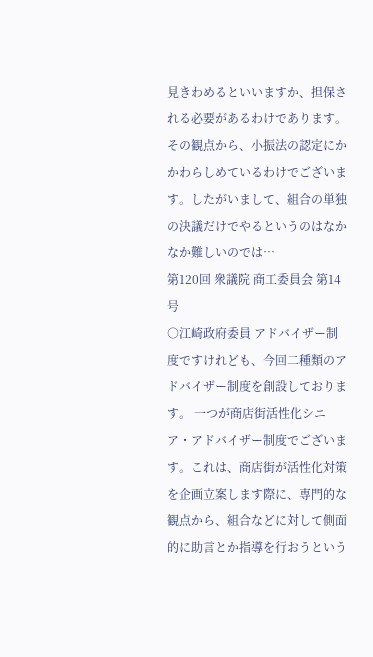見きわめるといいますか、担保される必要があるわけであります。その観点から、小振法の認定にかかわらしめているわけでございます。したがいまして、組合の単独の決議だけでやるというのはなかなか難しいのでは…
第120回 衆議院 商工委員会 第14号
○江崎政府委員 アドバイザー制度ですけれども、今回二種類のアドバイザー制度を創設しております。 一つが商店街活性化シニア・アドバイザー制度でございます。これは、商店街が活性化対策を企画立案します際に、専門的な観点から、組合などに対して側面的に助言とか指導を行おうという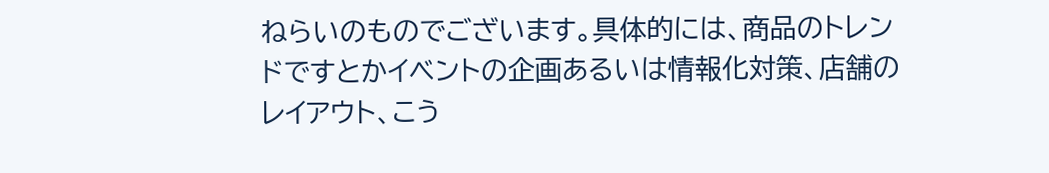ねらいのものでございます。具体的には、商品のトレンドですとかイベントの企画あるいは情報化対策、店舗のレイアウト、こう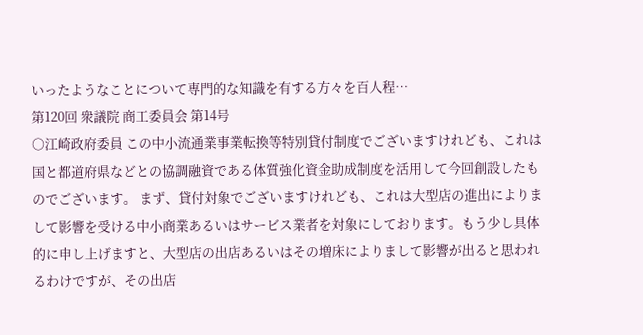いったようなことについて専門的な知識を有する方々を百人程…
第120回 衆議院 商工委員会 第14号
○江崎政府委員 この中小流通業事業転換等特別貸付制度でございますけれども、これは国と都道府県などとの協調融資である体質強化資金助成制度を活用して今回創設したものでございます。 まず、貸付対象でございますけれども、これは大型店の進出によりまして影響を受ける中小商業あるいはサービス業者を対象にしております。もう少し具体的に申し上げますと、大型店の出店あるいはその増床によりまして影響が出ると思われるわけですが、その出店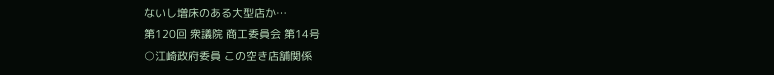ないし増床のある大型店か…
第120回 衆議院 商工委員会 第14号
○江崎政府委員 この空き店舗関係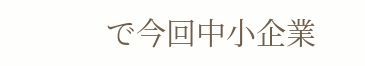で今回中小企業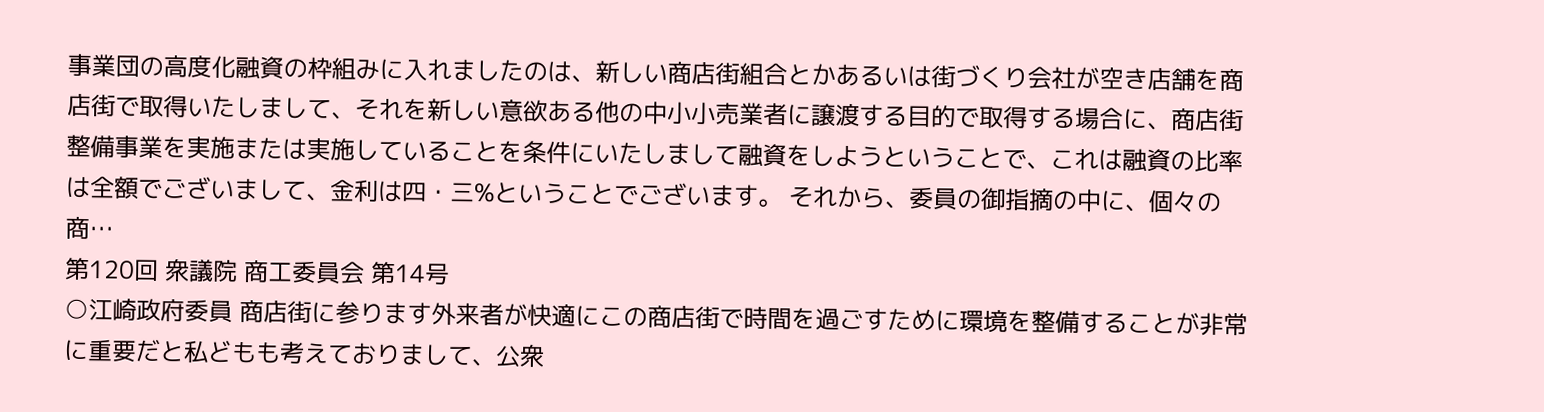事業団の高度化融資の枠組みに入れましたのは、新しい商店街組合とかあるいは街づくり会社が空き店舗を商店街で取得いたしまして、それを新しい意欲ある他の中小小売業者に譲渡する目的で取得する場合に、商店街整備事業を実施または実施していることを条件にいたしまして融資をしようということで、これは融資の比率は全額でございまして、金利は四・三%ということでございます。 それから、委員の御指摘の中に、個々の商…
第120回 衆議院 商工委員会 第14号
○江崎政府委員 商店街に参ります外来者が快適にこの商店街で時間を過ごすために環境を整備することが非常に重要だと私どもも考えておりまして、公衆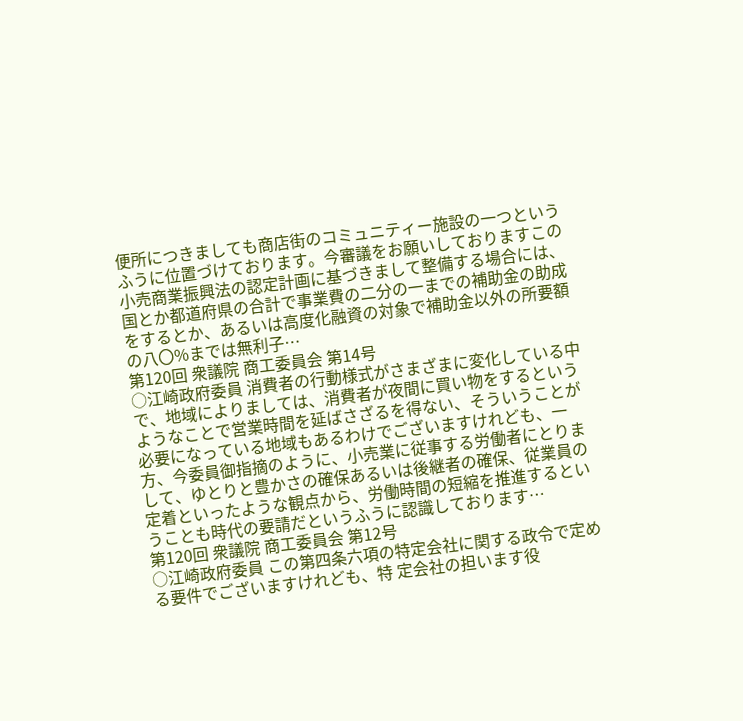便所につきましても商店街のコミュニティー施設の一つというふうに位置づけております。今審議をお願いしておりますこの小売商業振興法の認定計画に基づきまして整備する場合には、国とか都道府県の合計で事業費の二分の一までの補助金の助成をするとか、あるいは高度化融資の対象で補助金以外の所要額の八〇%までは無利子…
第120回 衆議院 商工委員会 第14号
○江崎政府委員 消費者の行動様式がさまざまに変化している中で、地域によりましては、消費者が夜間に買い物をするというようなことで営業時間を延ばさざるを得ない、そういうことが必要になっている地域もあるわけでございますけれども、一方、今委員御指摘のように、小売業に従事する労働者にとりまして、ゆとりと豊かさの確保あるいは後継者の確保、従業員の定着といったような観点から、労働時間の短縮を推進するということも時代の要請だというふうに認識しております…
第120回 衆議院 商工委員会 第12号
○江崎政府委員 この第四条六項の特定会社に関する政令で定める要件でございますけれども、特 定会社の担います役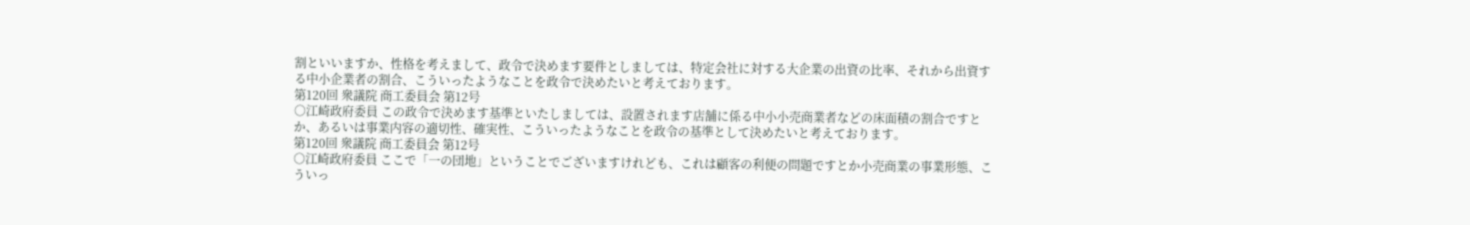割といいますか、性格を考えまして、政令で決めます要件としましては、特定会社に対する大企業の出資の比率、それから出資する中小企業者の割合、こういったようなことを政令で決めたいと考えております。
第120回 衆議院 商工委員会 第12号
○江崎政府委員 この政令で決めます基準といたしましては、設置されます店舗に係る中小小売商業者などの床面積の割合ですとか、あるいは事業内容の適切性、確実性、こういったようなことを政令の基準として決めたいと考えております。
第120回 衆議院 商工委員会 第12号
○江崎政府委員 ここで「一の団地」ということでございますけれども、これは顧客の利便の問題ですとか小売商業の事業形態、こういっ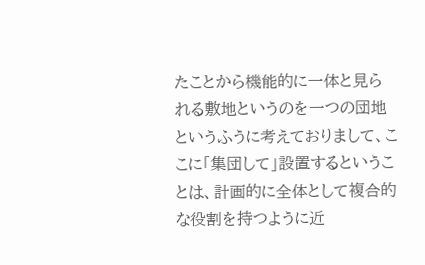たことから機能的に一体と見られる敷地というのを一つの団地というふうに考えておりまして、ここに「集団して」設置するということは、計画的に全体として複合的な役割を持つように近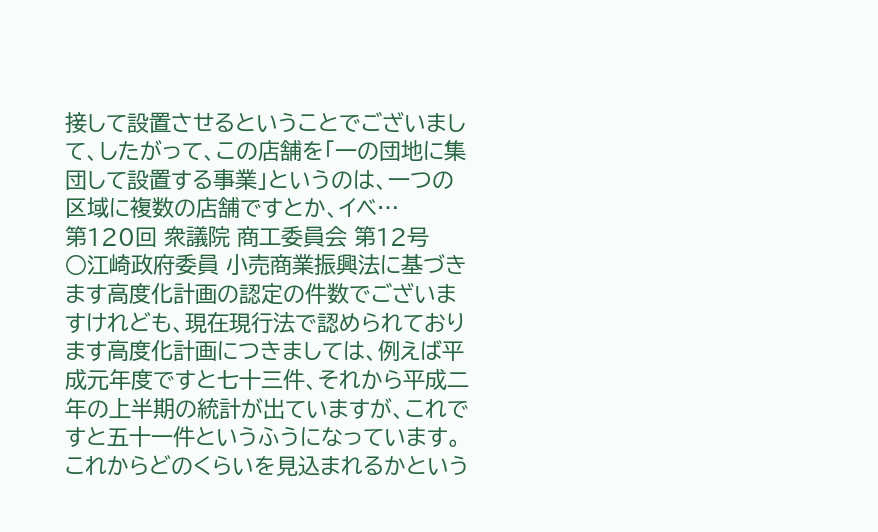接して設置させるということでございまして、したがって、この店舗を「一の団地に集団して設置する事業」というのは、一つの区域に複数の店舗ですとか、イベ…
第120回 衆議院 商工委員会 第12号
○江崎政府委員 小売商業振興法に基づきます高度化計画の認定の件数でございますけれども、現在現行法で認められております高度化計画につきましては、例えば平成元年度ですと七十三件、それから平成二年の上半期の統計が出ていますが、これですと五十一件というふうになっています。これからどのくらいを見込まれるかという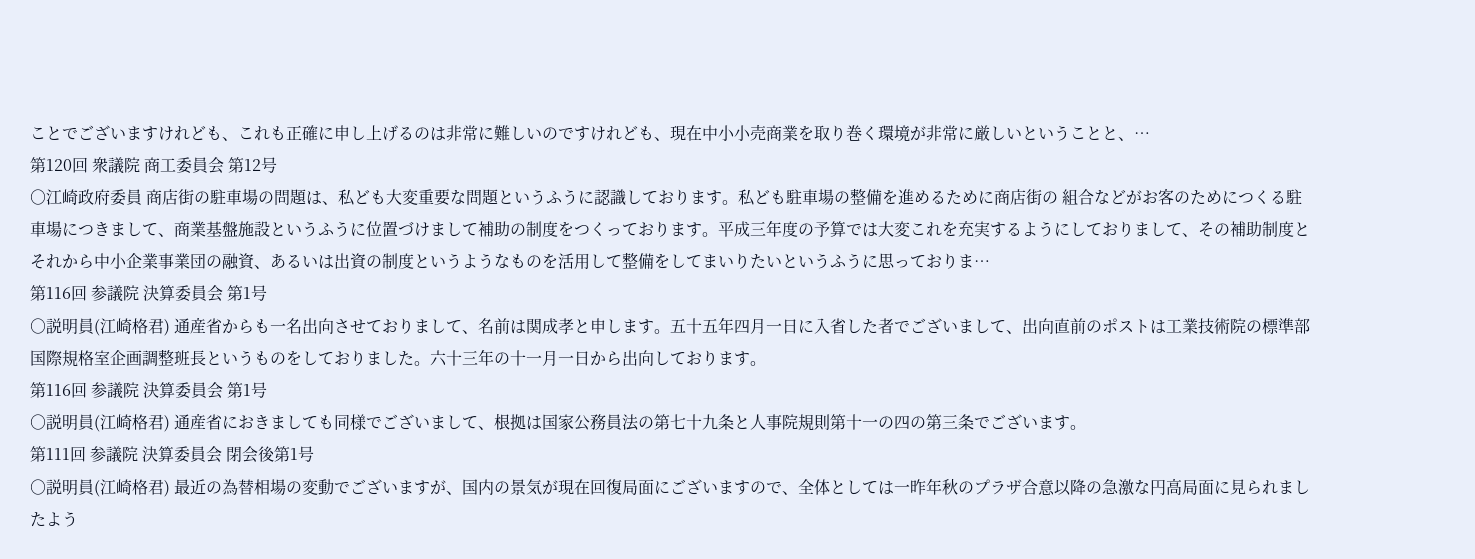ことでございますけれども、これも正確に申し上げるのは非常に難しいのですけれども、現在中小小売商業を取り巻く環境が非常に厳しいということと、…
第120回 衆議院 商工委員会 第12号
○江崎政府委員 商店街の駐車場の問題は、私ども大変重要な問題というふうに認識しております。私ども駐車場の整備を進めるために商店街の 組合などがお客のためにつくる駐車場につきまして、商業基盤施設というふうに位置づけまして補助の制度をつくっております。平成三年度の予算では大変これを充実するようにしておりまして、その補助制度とそれから中小企業事業団の融資、あるいは出資の制度というようなものを活用して整備をしてまいりたいというふうに思っておりま…
第116回 参議院 決算委員会 第1号
○説明員(江崎格君) 通産省からも一名出向させておりまして、名前は関成孝と申します。五十五年四月一日に入省した者でございまして、出向直前のポストは工業技術院の標準部国際規格室企画調整班長というものをしておりました。六十三年の十一月一日から出向しております。
第116回 参議院 決算委員会 第1号
○説明員(江崎格君) 通産省におきましても同様でございまして、根拠は国家公務員法の第七十九条と人事院規則第十一の四の第三条でございます。
第111回 参議院 決算委員会 閉会後第1号
○説明員(江崎格君) 最近の為替相場の変動でございますが、国内の景気が現在回復局面にございますので、全体としては一昨年秋のプラザ合意以降の急激な円高局面に見られましたよう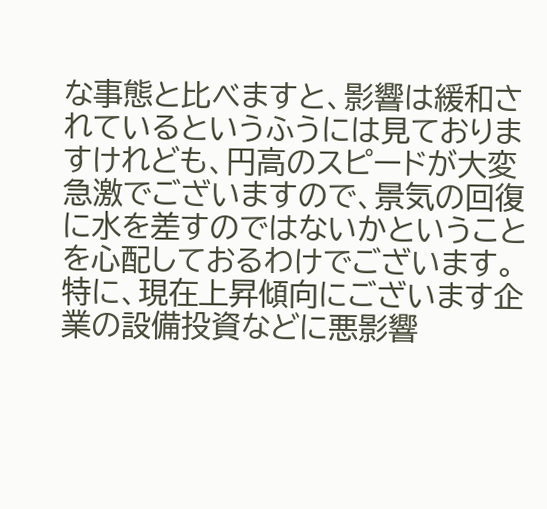な事態と比べますと、影響は緩和されているというふうには見ておりますけれども、円高のスピードが大変急激でございますので、景気の回復に水を差すのではないかということを心配しておるわけでございます。 特に、現在上昇傾向にございます企業の設備投資などに悪影響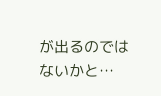が出るのではないかと…